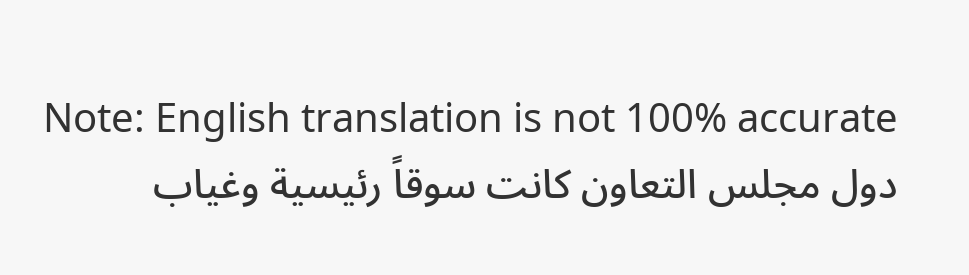Note: English translation is not 100% accurate
دول مجلس التعاون كانت سوقاً رئيسية وغياب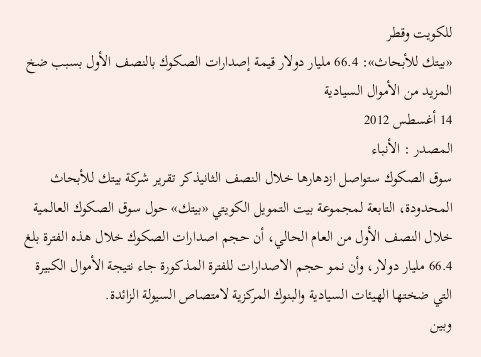للكويت وقطر
«بيتك للأبحاث»: 66.4 مليار دولار قيمة إصدارات الصكوك بالنصف الأول بسبب ضخ المزيد من الأموال السيادية
14 أغسطس 2012
المصدر : الأنباء
سوق الصكوك ستواصل ازدهارها خلال النصف الثانيذكر تقرير شركة بيتك للأبحاث المحدودة، التابعة لمجموعة بيت التمويل الكويتي «بيتك» حول سوق الصكوك العالمية خلال النصف الأول من العام الحالي، أن حجم اصدارات الصكوك خلال هذه الفترة بلغ 66.4 مليار دولار، وأن نمو حجم الاصدارات للفترة المذكورة جاء نتيجة الأموال الكبيرة التي ضختها الهيئات السيادية والبنوك المركزية لامتصاص السيولة الزائدة.
وبين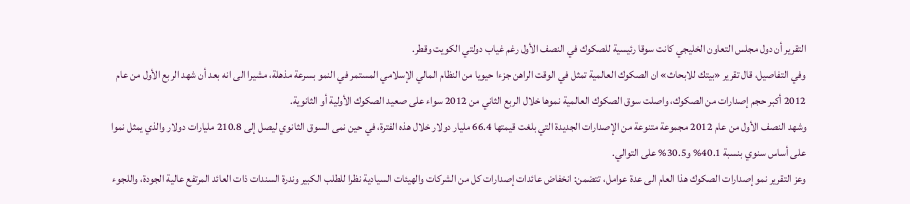التقرير أن دول مجلس التعاون الخليجي كانت سوقا رئيسية للصكوك في النصف الأول رغم غياب دولتي الكويت وقطر.
وفي التفاصيل، قال تقرير «بيتك للابحاث» ان الصكوك العالمية تمثل في الوقت الراهن جزءا حيويا من النظام المالي الإسلامي المستمر في النمو بسرعة مذهلة، مشيرا الى انه بعد أن شهد الربع الأول من عام 2012 أكبر حجم إصدارات من الصكوك، واصلت سوق الصكوك العالمية نموها خلال الربع الثاني من 2012 سواء على صعيد الصكوك الأولية أو الثانوية.
وشهد النصف الأول من عام 2012 مجموعة متنوعة من الإصدارات الجديدة التي بلغت قيمتها 66.4 مليار دولار خلال هذه الفترة، في حين نمى السوق الثانوي ليصل إلى 210.8 مليارات دولار والذي يمثل نموا على أساس سنوي بنسبة 40.1% و30.5% على التوالي.
وعز التقرير نمو إصدارات الصكوك هذا العام الى عدة عوامل، تتضمن: انخفاض عائدات إصدارات كل من الشركات والهيئات السيادية نظرا للطلب الكبير وندرة السندات ذات العائد المرتفع عالية الجودة، واللجوء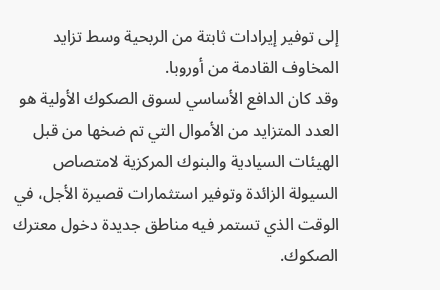إلى توفير إيرادات ثابتة من الربحية وسط تزايد المخاوف القادمة من أوروبا.
وقد كان الدافع الأساسي لسوق الصكوك الأولية هو العدد المتزايد من الأموال التي تم ضخها من قبل الهيئات السيادية والبنوك المركزية لامتصاص السيولة الزائدة وتوفير استثمارات قصيرة الأجل، في الوقت الذي تستمر فيه مناطق جديدة دخول معترك الصكوك.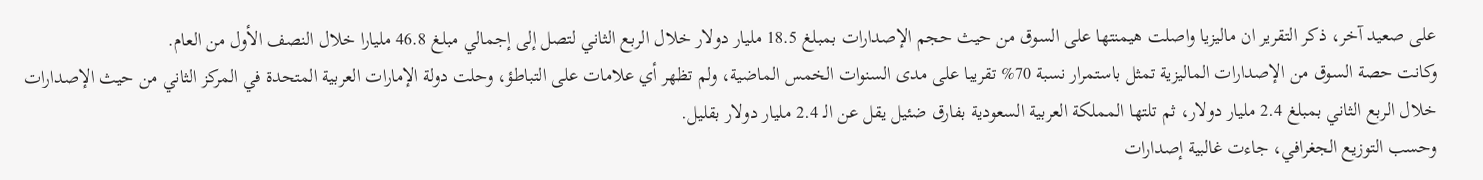على صعيد آخر، ذكر التقرير ان ماليزيا واصلت هيمنتها على السوق من حيث حجم الإصدارات بمبلغ 18.5 مليار دولار خلال الربع الثاني لتصل إلى إجمالي مبلغ 46.8 مليارا خلال النصف الأول من العام.
وكانت حصة السوق من الإصدارات الماليزية تمثل باستمرار نسبة 70% تقريبا على مدى السنوات الخمس الماضية، ولم تظهر أي علامات على التباطؤ، وحلت دولة الإمارات العربية المتحدة في المركز الثاني من حيث الإصدارات خلال الربع الثاني بمبلغ 2.4 مليار دولار، ثم تلتها المملكة العربية السعودية بفارق ضئيل يقل عن الـ 2.4 مليار دولار بقليل.
وحسب التوزيع الجغرافي، جاءت غالبية إصدارات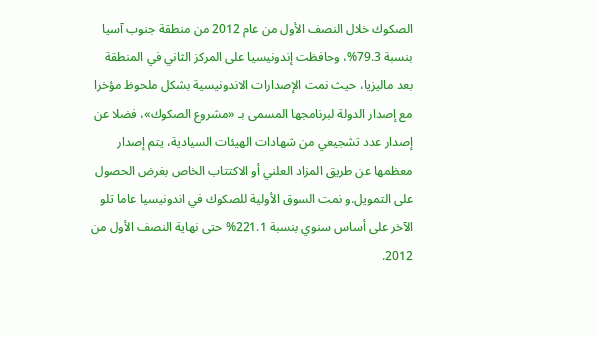الصكوك خلال النصف الأول من عام 2012 من منطقة جنوب آسيا بنسبة 79.3%، وحافظت إندونيسيا على المركز الثاني في المنطقة بعد ماليزيا، حيث نمت الإصدارات الاندونيسية بشكل ملحوظ مؤخرا مع إصدار الدولة لبرنامجها المسمى بـ «مشروع الصكوك»، فضلا عن إصدار عدد تشجيعي من شهادات الهيئات السيادية، يتم إصدار معظمها عن طريق المزاد العلني أو الاكتتاب الخاص بغرض الحصول على التمويل.و نمت السوق الأولية للصكوك في اندونيسيا عاما تلو الآخر على أساس سنوي بنسبة 221.1% حتى نهاية النصف الأول من 2012.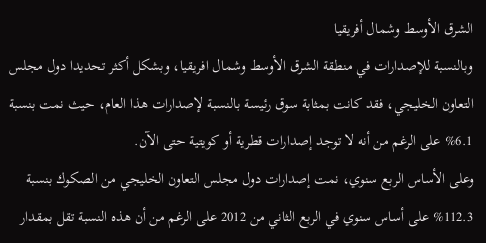الشرق الأوسط وشمال أفريقيا
وبالنسبة للإصدارات في منطقة الشرق الأوسط وشمال افريقيا، وبشكل أكثر تحديدا دول مجلس التعاون الخليجي، فقد كانت بمثابة سوق رئيسة بالنسبة لإصدارات هذا العام، حيث نمت بنسبة 6.1% على الرغم من أنه لا توجد إصدارات قطرية أو كويتية حتى الآن.
وعلى الأساس الربع سنوي، نمت إصدارات دول مجلس التعاون الخليجي من الصكوك بنسبة 112.3% على أساس سنوي في الربع الثاني من 2012 على الرغم من أن هذه النسبة تقل بمقدار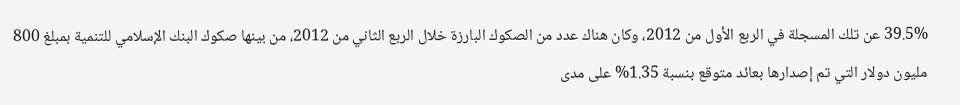39.5% عن تلك المسجلة في الربع الأول من 2012، وكان هناك عدد من الصكوك البارزة خلال الربع الثاني من 2012، من بينها صكوك البنك الإسلامي للتنمية بمبلغ 800 مليون دولار التي تم إصدارها بعائد متوقع بنسبة 1.35% على مدى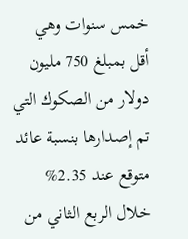خمس سنوات وهي أقل بمبلغ 750 مليون دولار من الصكوك التي تم إصدارها بنسبة عائد متوقع عند 2.35% خلال الربع الثاني من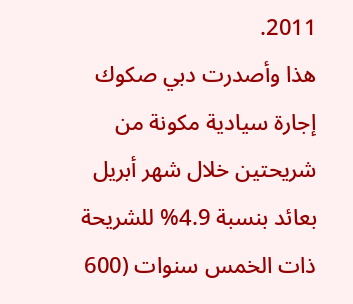2011.
هذا وأصدرت دبي صكوك إجارة سيادية مكونة من شريحتين خلال شهر أبريل بعائد بنسبة 4.9% للشريحة ذات الخمس سنوات (600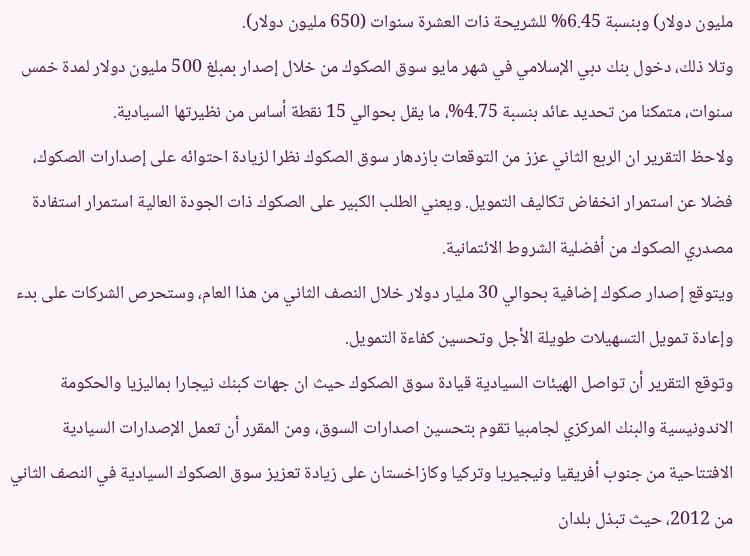مليون دولار) وبنسبة 6.45% للشريحة ذات العشرة سنوات (650 مليون دولار).
وتلا ذلك، دخول بنك دبي الإسلامي في شهر مايو سوق الصكوك من خلال إصدار بمبلغ 500 مليون دولار لمدة خمس سنوات، متمكنا من تحديد عائد بنسبة 4.75%، ما يقل بحوالي 15 نقطة أساس من نظيرتها السيادية.
ولاحظ التقرير ان الربع الثاني عزز من التوقعات بازدهار سوق الصكوك نظرا لزيادة احتوائه على إصدارات الصكوك، فضلا عن استمرار انخفاض تكاليف التمويل. ويعني الطلب الكبير على الصكوك ذات الجودة العالية استمرار استفادة مصدري الصكوك من أفضلية الشروط الائتمانية.
ويتوقع إصدار صكوك إضافية بحوالي 30 مليار دولار خلال النصف الثاني من هذا العام، وستحرص الشركات على بدء وإعادة تمويل التسهيلات طويلة الأجل وتحسين كفاءة التمويل.
وتوقع التقرير أن تواصل الهيئات السيادية قيادة سوق الصكوك حيث ان جهات كبنك نيجارا بماليزيا والحكومة الاندونيسية والبنك المركزي لجامبيا تقوم بتحسين اصدارات السوق، ومن المقرر أن تعمل الإصدارات السيادية الافتتاحية من جنوب أفريقيا ونيجيريا وتركيا وكازاخستان على زيادة تعزيز سوق الصكوك السيادية في النصف الثاني من 2012، حيث تبذل بلدان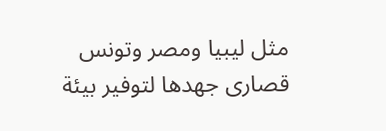مثل ليبيا ومصر وتونس قصارى جهدها لتوفير بيئة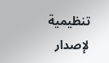تنظيمية لإصدار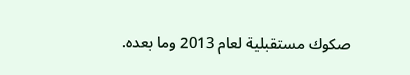صكوك مستقبلية لعام 2013 وما بعده.